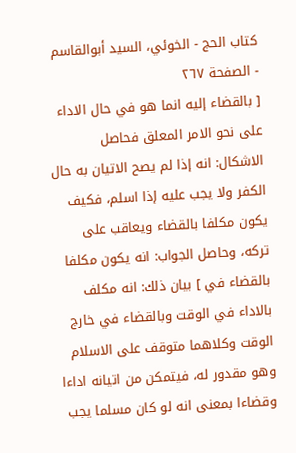كتاب الحج - الخوئي، السيد أبوالقاسم - الصفحة ٢٦٧
[ بالقضاء إليه انما هو في حال الاداء على نحو الامر المعلق فحاصل الاشكال: انه إذا لم يصح الاتيان به حال الكفر ولا يجب عليه إذا اسلم، فكيف يكون مكلفا بالقضاء ويعاقب على تركه، وحاصل الجواب: انه يكون مكلفا بالقضاء في ] بيان ذلك: انه مكلف بالاداء في الوقت وبالقضاء في خارج الوقت وكلاهما متوقف على الاسلام وهو مقدور له، فيتمكن من اتيانه اداءا وقضاءا بمعنى انه لو كان مسلما يجب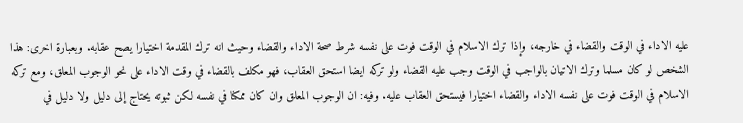عليه الاداء في الوقت والقضاء في خارجه، وإذا ترك الاسلام في الوقت فوت على نفسه شرط صحة الاداء والقضاء وحيث انه ترك المقدمة اختيارا يصح عقابه. وبعبارة اخرى: هذا الشخص لو كان مسلما وترك الاتيان بالواجب في الوقت وجب عليه القضاء ولو تركه ايضا استحق العقاب، فهو مكلف بالقضاء في وقت الاداء على نحو الوجوب المعلق، ومع تركه الاسلام في الوقت فوت على نفسه الاداء والقضاء اختيارا فيستحق العقاب عليه. وفيه: ان الوجوب المعلق وان كان ممكنا في نفسه لكن ثبوته يحتاج إلى دليل ولا دليل في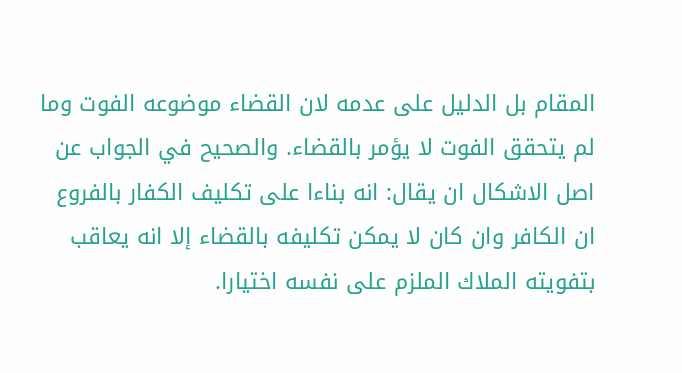المقام بل الدليل على عدمه لان القضاء موضوعه الفوت وما لم يتحقق الفوت لا يؤمر بالقضاء. والصحيح في الجواب عن اصل الاشكال ان يقال: انه بناءا على تكليف الكفار بالفروع ان الكافر وان كان لا يمكن تكليفه بالقضاء إلا انه يعاقب بتفويته الملاك الملزم على نفسه اختيارا.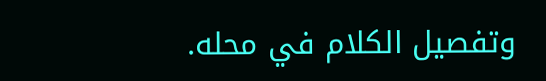وتفصيل الكلام في محله.